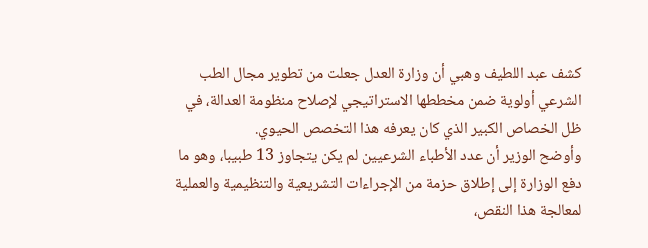كشف عبد اللطيف وهبي أن وزارة العدل جعلت من تطوير مجال الطب الشرعي أولوية ضمن مخططها الاستراتيجي لإصلاح منظومة العدالة، في ظل الخصاص الكبير الذي كان يعرفه هذا التخصص الحيوي.
وأوضح الوزير أن عدد الأطباء الشرعيين لم يكن يتجاوز 13 طبيبا، وهو ما دفع الوزارة إلى إطلاق حزمة من الإجراءات التشريعية والتنظيمية والعملية لمعالجة هذا النقص،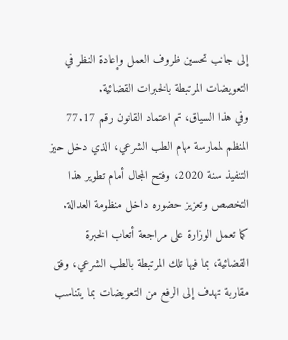إلى جانب تحسين ظروف العمل وإعادة النظر في التعويضات المرتبطة بالخبرات القضائية.
وفي هذا السياق، تم اعتماد القانون رقم 77.17 المنظم لممارسة مهام الطب الشرعي، الذي دخل حيز التنفيذ سنة 2020، وفتح المجال أمام تطوير هذا التخصص وتعزيز حضوره داخل منظومة العدالة.
كما تعمل الوزارة على مراجعة أتعاب الخبرة القضائية، بما فيها تلك المرتبطة بالطب الشرعي، وفق مقاربة تهدف إلى الرفع من التعويضات بما يتناسب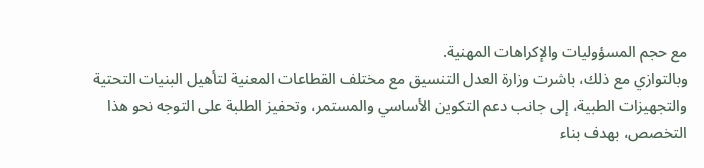مع حجم المسؤوليات والإكراهات المهنية.
وبالتوازي مع ذلك، باشرت وزارة العدل التنسيق مع مختلف القطاعات المعنية لتأهيل البنيات التحتية والتجهيزات الطبية، إلى جانب دعم التكوين الأساسي والمستمر، وتحفيز الطلبة على التوجه نحو هذا التخصص، بهدف بناء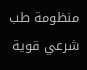منظومة طب شرعي قوية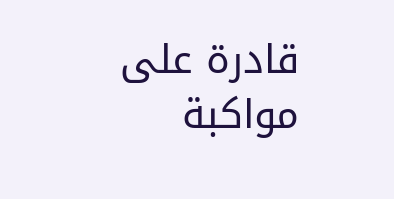قادرة على مواكبة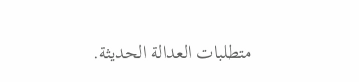متطلبات العدالة الحديثة.